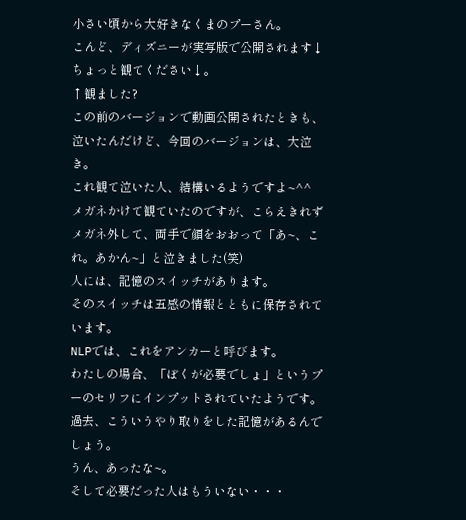小さい頃から大好きなくまのプーさん。
こんど、ディズニーが実写版で公開されます↓
ちょっと観てください↓。
↑観ました?
この前のバージョンで動画公開されたときも、泣いたんだけど、今回のバージョンは、大泣き。
これ観て泣いた人、結構いるようですよ~^^
メガネかけて観ていたのですが、こらえきれずメガネ外して、両手で顔をおおって「あ~、これ。あかん~」と泣きました(笑)
人には、記憶のスイッチがあります。
そのスイッチは五感の情報とともに保存されています。
NLPでは、これをアンカーと呼びます。
わたしの場合、「ぼくが必要でしょ」というプーのセリフにインプットされていたようです。
過去、こういうやり取りをした記憶があるんでしょう。
うん、あったな~。
そして必要だった人はもういない・・・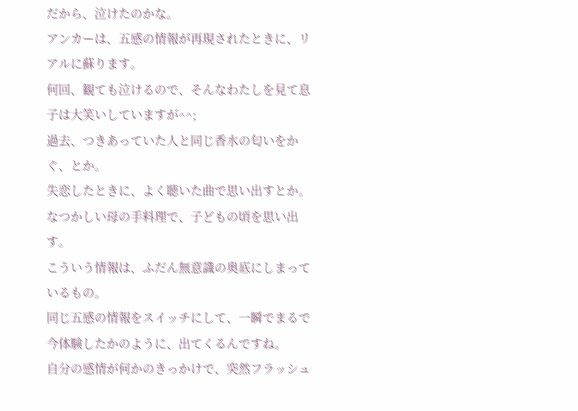だから、泣けたのかな。
アンカーは、五感の情報が再現されたときに、リアルに蘇ります。
何回、観ても泣けるので、そんなわたしを見て息子は大笑いしていますが^^;
過去、つきあっていた人と同じ香水の匂いをかぐ、とか。
失恋したときに、よく聴いた曲で思い出すとか。
なつかしい母の手料理で、子どもの頃を思い出す。
こういう情報は、ふだん無意識の奥底にしまっているもの。
同じ五感の情報をスイッチにして、一瞬でまるで今体験したかのように、出てくるんですね。
自分の感情が何かのきっかけで、突然フラッシュ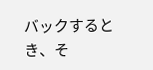バックするとき、そ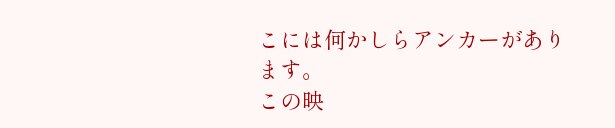こには何かしらアンカーがあります。
この映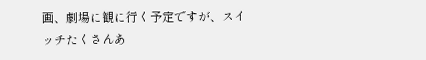画、劇場に観に行く予定ですが、スイッチたくさんあ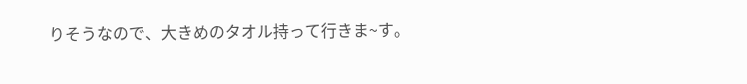りそうなので、大きめのタオル持って行きま~す。